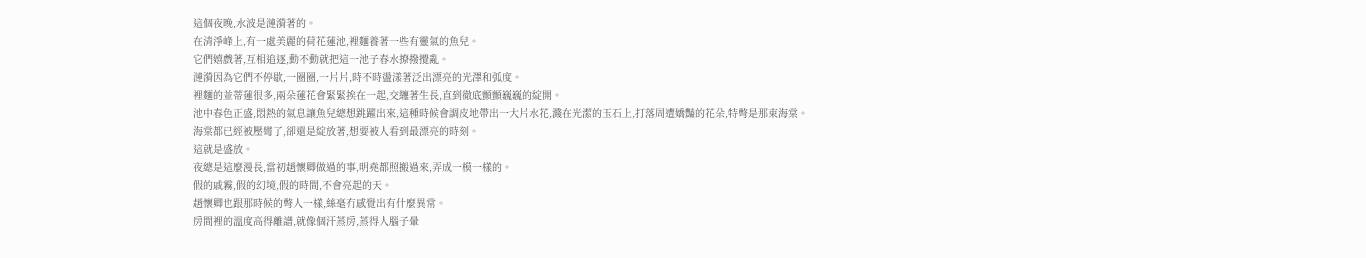這個夜晚,水波是漣漪著的。
在清淨峰上,有一處美麗的荷花蓮池,裡麵養著一些有靈氣的魚兒。
它們嬉戲著,互相追逐,動不動就把這一池子春水撩撥攪亂。
漣漪因為它們不停歇,一圈圈,一片片,時不時盪漾著泛出漂亮的光澤和弧度。
裡麵的並蒂蓮很多,兩朵蓮花會緊緊挨在一起,交纏著生長,直到徹底顫顫巍巍的綻開。
池中春色正盛,悶熱的氣息讓魚兒總想跳躍出來,這種時候會調皮地帶出一大片水花,濺在光潔的玉石上,打落周遭嬌豔的花朵,特彆是那束海棠。
海棠都已經被壓彎了,卻還是綻放著,想要被人看到最漂亮的時刻。
這就是盛放。
夜總是這麼漫長,當初趙懷卿做過的事,明堯都照搬過來,弄成一模一樣的。
假的戚霧,假的幻境,假的時間,不會亮起的天。
趙懷卿也跟那時候的彆人一樣,絲毫冇感覺出有什麼異常。
房間裡的溫度高得離譜,就像個汗蒸房,蒸得人腦子暈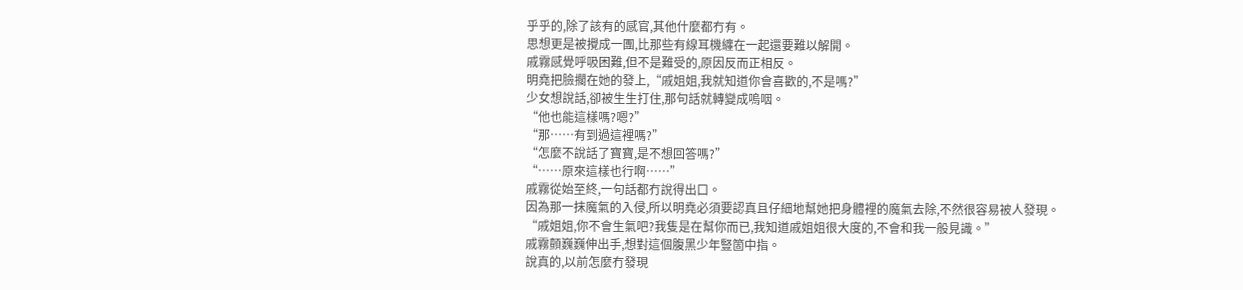乎乎的,除了該有的感官,其他什麼都冇有。
思想更是被攪成一團,比那些有線耳機纏在一起還要難以解開。
戚霧感覺呼吸困難,但不是難受的,原因反而正相反。
明堯把臉擱在她的發上,“戚姐姐,我就知道你會喜歡的,不是嗎?”
少女想說話,卻被生生打住,那句話就轉變成嗚咽。
“他也能這樣嗎?嗯?”
“那……有到過這裡嗎?”
“怎麼不說話了寶寶,是不想回答嗎?”
“……原來這樣也行啊……”
戚霧從始至終,一句話都冇說得出口。
因為那一抹魔氣的入侵,所以明堯必須要認真且仔細地幫她把身體裡的魔氣去除,不然很容易被人發現。
“戚姐姐,你不會生氣吧?我隻是在幫你而已,我知道戚姐姐很大度的,不會和我一般見識。”
戚霧顫巍巍伸出手,想對這個腹黑少年豎箇中指。
說真的,以前怎麼冇發現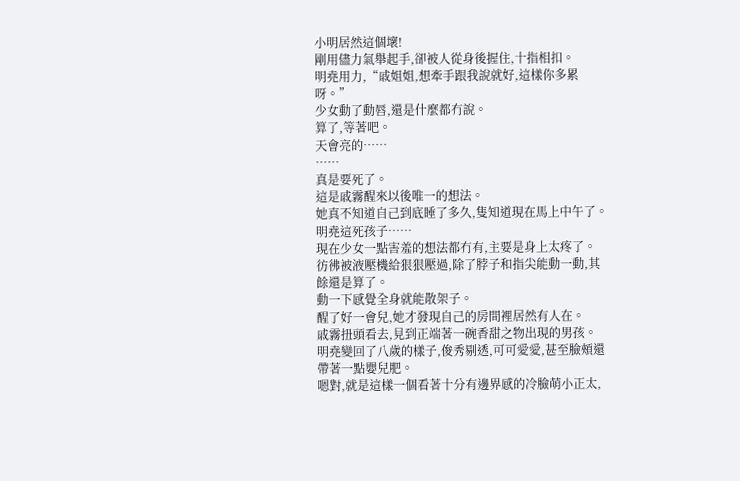小明居然這個壞!
剛用儘力氣舉起手,卻被人從身後握住,十指相扣。
明堯用力,“戚姐姐,想牽手跟我說就好,這樣你多累呀。”
少女動了動唇,還是什麼都冇說。
算了,等著吧。
天會亮的……
……
真是要死了。
這是戚霧醒來以後唯一的想法。
她真不知道自己到底睡了多久,隻知道現在馬上中午了。
明堯這死孩子……
現在少女一點害羞的想法都冇有,主要是身上太疼了。
彷彿被液壓機給狠狠壓過,除了脖子和指尖能動一動,其餘還是算了。
動一下感覺全身就能散架子。
醒了好一會兒,她才發現自己的房間裡居然有人在。
戚霧扭頭看去,見到正端著一碗香甜之物出現的男孩。
明堯變回了八歲的樣子,俊秀剔透,可可愛愛,甚至臉頰還帶著一點嬰兒肥。
嗯對,就是這樣一個看著十分有邊界感的冷臉萌小正太,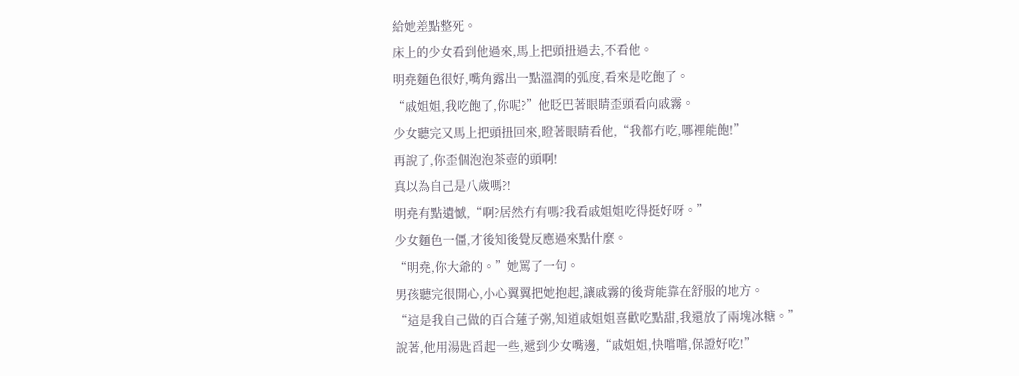給她差點整死。
床上的少女看到他過來,馬上把頭扭過去,不看他。
明堯麵色很好,嘴角露出一點溫潤的弧度,看來是吃飽了。
“戚姐姐,我吃飽了,你呢?”他眨巴著眼睛歪頭看向戚霧。
少女聽完又馬上把頭扭回來,瞪著眼睛看他,“我都冇吃,哪裡能飽!”
再說了,你歪個泡泡茶壺的頭啊!
真以為自己是八歲嗎?!
明堯有點遺憾,“啊?居然冇有嗎?我看戚姐姐吃得挺好呀。”
少女麵色一僵,才後知後覺反應過來點什麼。
“明堯,你大爺的。”她罵了一句。
男孩聽完很開心,小心翼翼把她抱起,讓戚霧的後背能靠在舒服的地方。
“這是我自己做的百合蓮子粥,知道戚姐姐喜歡吃點甜,我還放了兩塊冰糖。”
說著,他用湯匙舀起一些,遞到少女嘴邊,“戚姐姐,快嚐嚐,保證好吃!”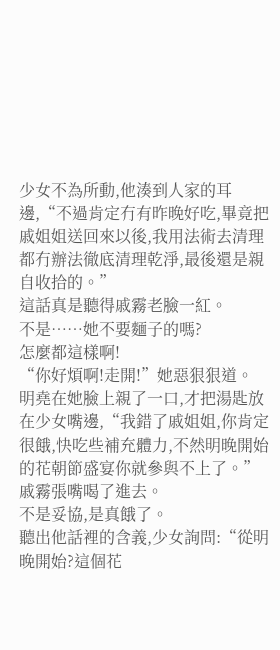少女不為所動,他湊到人家的耳邊,“不過肯定冇有昨晚好吃,畢竟把戚姐姐送回來以後,我用法術去清理都冇辦法徹底清理乾淨,最後還是親自收拾的。”
這話真是聽得戚霧老臉一紅。
不是……她不要麵子的嗎?
怎麼都這樣啊!
“你好煩啊!走開!”她惡狠狠道。
明堯在她臉上親了一口,才把湯匙放在少女嘴邊,“我錯了戚姐姐,你肯定很餓,快吃些補充體力,不然明晚開始的花朝節盛宴你就參與不上了。”
戚霧張嘴喝了進去。
不是妥協,是真餓了。
聽出他話裡的含義,少女詢問:“從明晚開始?這個花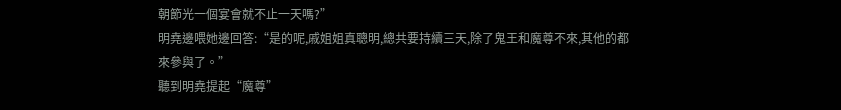朝節光一個宴會就不止一天嗎?”
明堯邊喂她邊回答:“是的呢,戚姐姐真聰明,總共要持續三天,除了鬼王和魔尊不來,其他的都來參與了。”
聽到明堯提起“魔尊”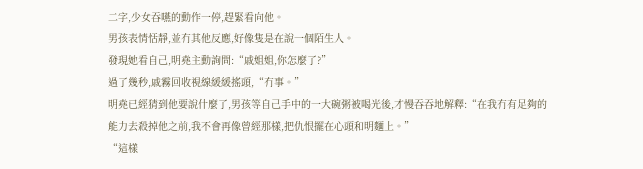二字,少女吞嚥的動作一停,趕緊看向他。
男孩表情恬靜,並冇其他反應,好像隻是在說一個陌生人。
發現她看自己,明堯主動詢問:“戚姐姐,你怎麼了?”
過了幾秒,戚霧回收視線緩緩搖頭,“冇事。”
明堯已經猜到他要說什麼了,男孩等自己手中的一大碗粥被喝光後,才慢吞吞地解釋:“在我冇有足夠的能力去殺掉他之前,我不會再像曾經那樣,把仇恨擺在心頭和明麵上。”
“這樣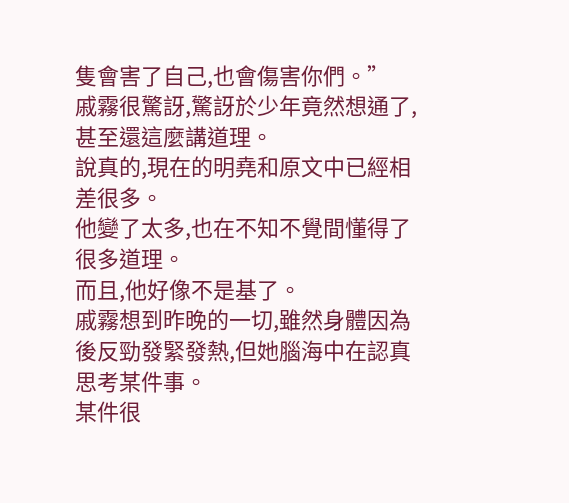隻會害了自己,也會傷害你們。”
戚霧很驚訝,驚訝於少年竟然想通了,甚至還這麼講道理。
說真的,現在的明堯和原文中已經相差很多。
他變了太多,也在不知不覺間懂得了很多道理。
而且,他好像不是基了。
戚霧想到昨晚的一切,雖然身體因為後反勁發緊發熱,但她腦海中在認真思考某件事。
某件很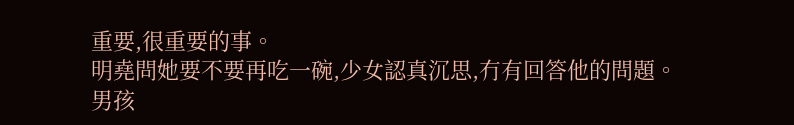重要,很重要的事。
明堯問她要不要再吃一碗,少女認真沉思,冇有回答他的問題。
男孩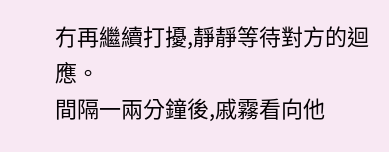冇再繼續打擾,靜靜等待對方的迴應。
間隔一兩分鐘後,戚霧看向他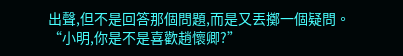出聲,但不是回答那個問題,而是又丟擲一個疑問。
“小明,你是不是喜歡趙懷卿?”